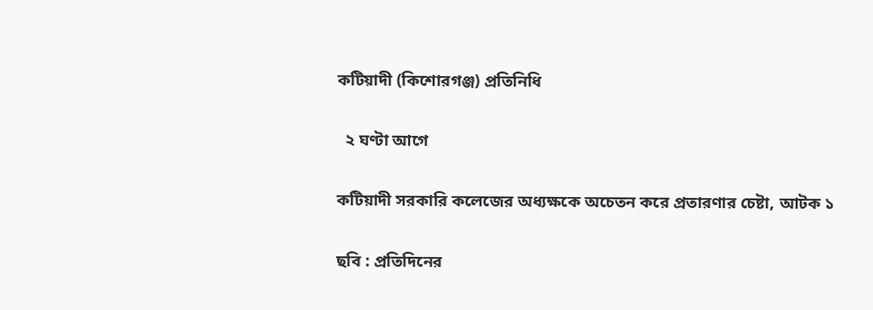কটিয়াদী (কিশোরগঞ্জ) প্রতিনিধি

  ২ ঘণ্টা আগে

কটিয়াদী সরকারি কলেজের অধ্যক্ষকে অচেতন করে প্রতারণার চেষ্টা, আটক ১

ছবি : প্রতিদিনের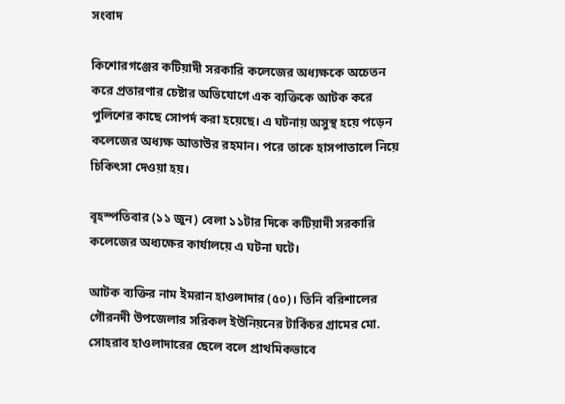সংবাদ

কিশোরগঞ্জের কটিয়াদী সরকারি কলেজের অধ্যক্ষকে অচেতন করে প্রতারণার চেষ্টার অভিযোগে এক ব্যক্তিকে আটক করে পুলিশের কাছে সোপর্দ করা হয়েছে। এ ঘটনায় অসুস্থ হয়ে পড়েন কলেজের অধ্যক্ষ আতাউর রহমান। পরে তাকে হাসপাতালে নিয়ে চিকিৎসা দেওয়া হয়।

বৃহস্পতিবার (১১ জুন) বেলা ১১টার দিকে কটিয়াদী সরকারি কলেজের অধ্যক্ষের কার্যালয়ে এ ঘটনা ঘটে।

আটক ব্যক্তির নাম ইমরান হাওলাদার (৫০)। তিনি বরিশালের গৌরনদী উপজেলার সরিকল ইউনিয়নের টার্কিচর গ্রামের মো. সোহরাব হাওলাদারের ছেলে বলে প্রাথমিকভাবে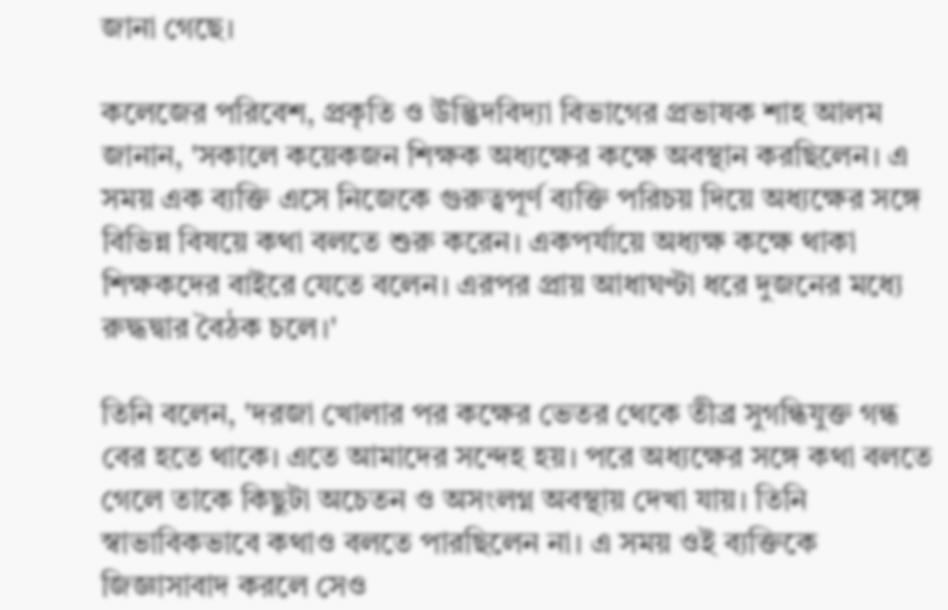জানা গেছে।

কলেজের পরিবেশ, প্রকৃতি ও উদ্ভিদবিদ্যা বিভাগের প্রভাষক শাহ আলম জানান, 'সকালে কয়েকজন শিক্ষক অধ্যক্ষের কক্ষে অবস্থান করছিলেন। এ সময় এক ব্যক্তি এসে নিজেকে গুরুত্বপূর্ণ ব্যক্তি পরিচয় দিয়ে অধ্যক্ষের সঙ্গে বিভিন্ন বিষয়ে কথা বলতে শুরু করেন। একপর্যায়ে অধ্যক্ষ কক্ষে থাকা শিক্ষকদের বাইরে যেতে বলেন। এরপর প্রায় আধাঘণ্টা ধরে দুজনের মধ্যে রুদ্ধদ্বার বৈঠক চলে।'

তিনি বলেন, 'দরজা খোলার পর কক্ষের ভেতর থেকে তীব্র সুগন্ধিযুক্ত গন্ধ বের হতে থাকে। এতে আমাদের সন্দেহ হয়। পরে অধ্যক্ষের সঙ্গে কথা বলতে গেলে তাকে কিছুটা অচেতন ও অসংলগ্ন অবস্থায় দেখা যায়। তিনি স্বাভাবিকভাবে কথাও বলতে পারছিলেন না। এ সময় ওই ব্যক্তিকে জিজ্ঞাসাবাদ করলে সেও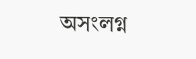অসংলগ্ন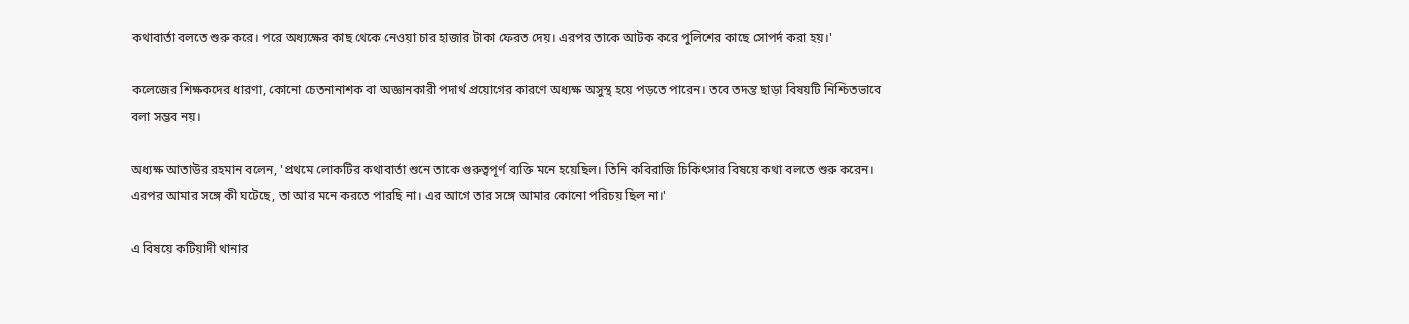কথাবার্তা বলতে শুরু করে। পরে অধ্যক্ষের কাছ থেকে নেওয়া চার হাজার টাকা ফেরত দেয়। এরপর তাকে আটক করে পুলিশের কাছে সোপর্দ করা হয়।'

কলেজের শিক্ষকদের ধারণা, কোনো চেতনানাশক বা অজ্ঞানকারী পদার্থ প্রয়োগের কারণে অধ্যক্ষ অসুস্থ হয়ে পড়তে পারেন। তবে তদন্ত ছাড়া বিষয়টি নিশ্চিতভাবে বলা সম্ভব নয়।

অধ্যক্ষ আতাউর রহমান বলেন, 'প্রথমে লোকটির কথাবার্তা শুনে তাকে গুরুত্বপূর্ণ ব্যক্তি মনে হয়েছিল। তিনি কবিরাজি চিকিৎসার বিষয়ে কথা বলতে শুরু করেন। এরপর আমার সঙ্গে কী ঘটেছে, তা আর মনে করতে পারছি না। এর আগে তার সঙ্গে আমার কোনো পরিচয় ছিল না।'

এ বিষয়ে কটিয়াদী থানার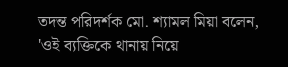তদন্ত পরিদর্শক মো. শ্যামল মিয়া বলেন, 'ওই ব্যক্তিকে থানায় নিয়ে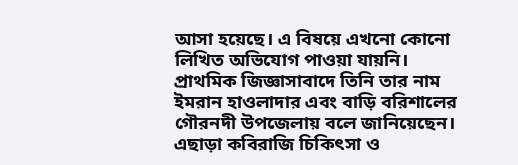আসা হয়েছে। এ বিষয়ে এখনো কোনো লিখিত অভিযোগ পাওয়া যায়নি। প্রাথমিক জিজ্ঞাসাবাদে তিনি তার নাম ইমরান হাওলাদার এবং বাড়ি বরিশালের গৌরনদী উপজেলায় বলে জানিয়েছেন। এছাড়া কবিরাজি চিকিৎসা ও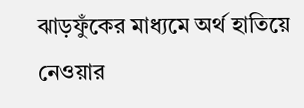ঝাড়ফুঁকের মাধ্যমে অর্থ হাতিয়ে নেওয়ার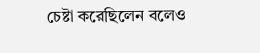চেষ্টা করেছিলেন বলেও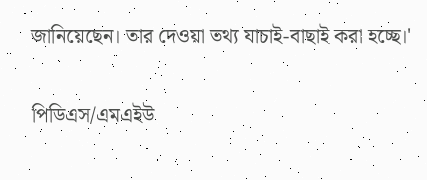জানিয়েছেন। তার দেওয়া তথ্য যাচাই-বাছাই করা হচ্ছে।'

পিডিএস/এমএইউ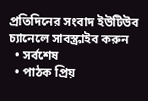প্রতিদিনের সংবাদ ইউটিউব চ্যানেলে সাবস্ক্রাইব করুন
  • সর্বশেষ
  • পাঠক প্রিয়